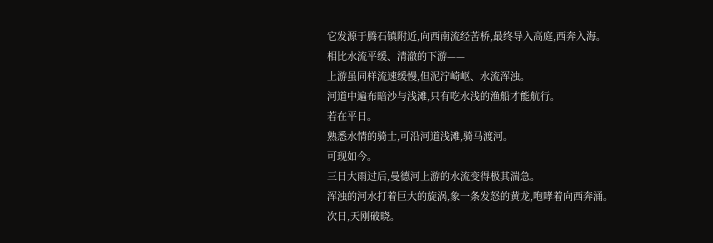它发源于腾石镇附近,向西南流经苦桥,最终导入高庭,西奔入海。
相比水流平缓、清澈的下游——
上游虽同样流速缓慢,但泥泞崎岖、水流浑浊。
河道中遍布暗沙与浅滩,只有吃水浅的渔船才能航行。
若在平日。
熟悉水情的骑士,可沿河道浅滩,骑马渡河。
可现如今。
三日大雨过后,曼德河上游的水流变得极其湍急。
浑浊的河水打着巨大的旋涡,象一条发怒的黄龙,咆哮着向西奔涌。
次日,天刚破晓。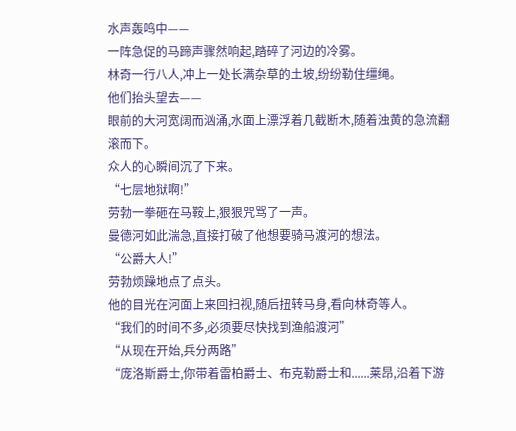水声轰鸣中——
一阵急促的马蹄声骤然响起,踏碎了河边的冷雾。
林奇一行八人,冲上一处长满杂草的土坡,纷纷勒住缰绳。
他们抬头望去——
眼前的大河宽阔而汹涌,水面上漂浮着几截断木,随着浊黄的急流翻滚而下。
众人的心瞬间沉了下来。
“七层地狱啊!”
劳勃一拳砸在马鞍上,狠狠咒骂了一声。
曼德河如此湍急,直接打破了他想要骑马渡河的想法。
“公爵大人!”
劳勃烦躁地点了点头。
他的目光在河面上来回扫视,随后扭转马身,看向林奇等人。
“我们的时间不多,必须要尽快找到渔船渡河”
“从现在开始,兵分两路”
“庞洛斯爵士,你带着雷柏爵士、布克勒爵士和......莱昂,沿着下游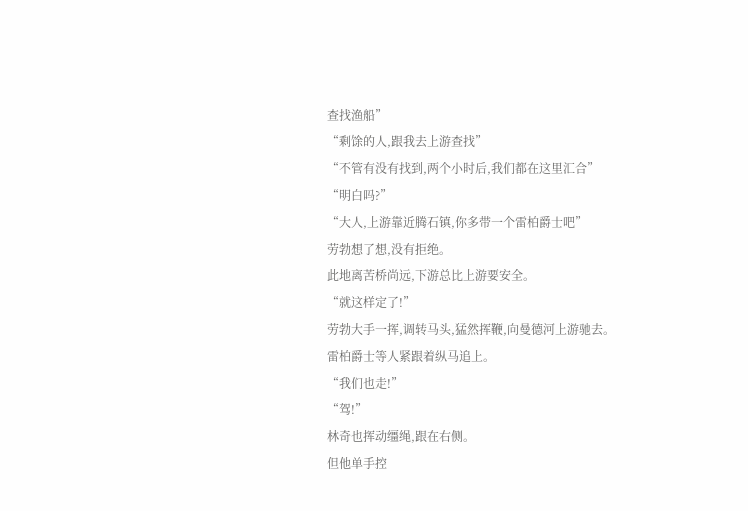查找渔船”
“剩馀的人,跟我去上游查找”
“不管有没有找到,两个小时后,我们都在这里汇合”
“明白吗?”
“大人,上游靠近腾石镇,你多带一个雷柏爵士吧”
劳勃想了想,没有拒绝。
此地离苦桥尚远,下游总比上游要安全。
“就这样定了!”
劳勃大手一挥,调转马头,猛然挥鞭,向曼德河上游驰去。
雷柏爵士等人紧跟着纵马追上。
“我们也走!”
“驾!”
林奇也挥动缰绳,跟在右侧。
但他单手控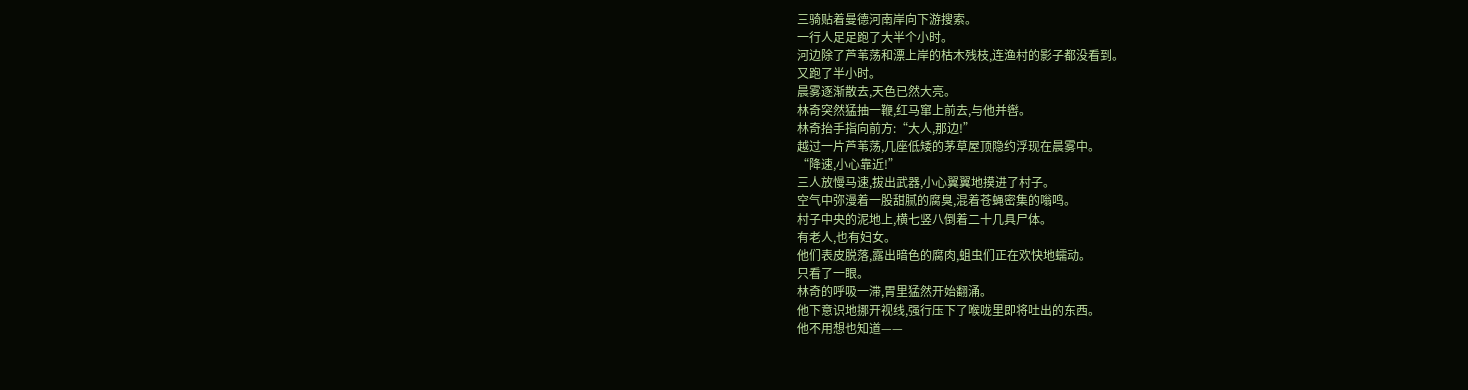三骑贴着曼德河南岸向下游搜索。
一行人足足跑了大半个小时。
河边除了芦苇荡和漂上岸的枯木残枝,连渔村的影子都没看到。
又跑了半小时。
晨雾逐渐散去,天色已然大亮。
林奇突然猛抽一鞭,红马窜上前去,与他并辔。
林奇抬手指向前方:“大人,那边!”
越过一片芦苇荡,几座低矮的茅草屋顶隐约浮现在晨雾中。
“降速,小心靠近!”
三人放慢马速,拔出武器,小心翼翼地摸进了村子。
空气中弥漫着一股甜腻的腐臭,混着苍蝇密集的嗡鸣。
村子中央的泥地上,横七竖八倒着二十几具尸体。
有老人,也有妇女。
他们表皮脱落,露出暗色的腐肉,蛆虫们正在欢快地蠕动。
只看了一眼。
林奇的呼吸一滞,胃里猛然开始翻涌。
他下意识地挪开视线,强行压下了喉咙里即将吐出的东西。
他不用想也知道——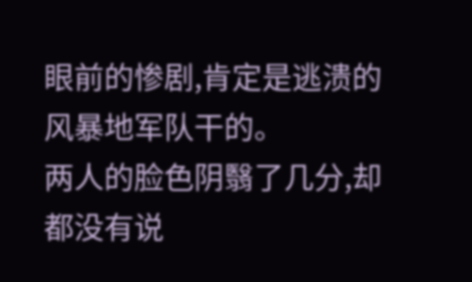眼前的惨剧,肯定是逃溃的风暴地军队干的。
两人的脸色阴翳了几分,却都没有说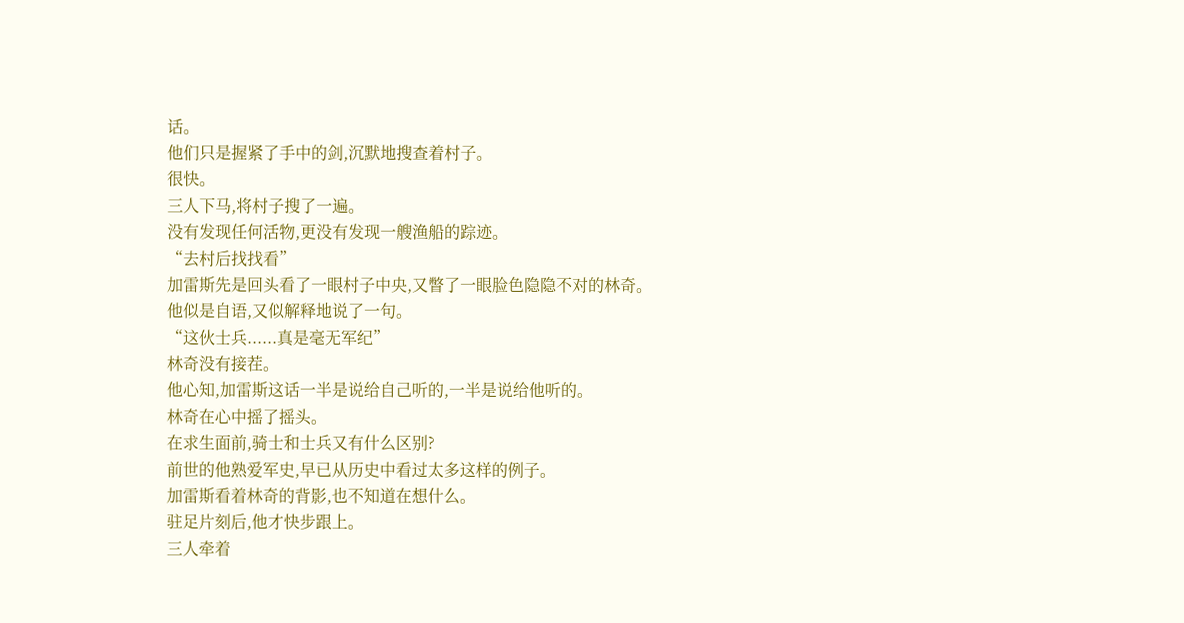话。
他们只是握紧了手中的剑,沉默地搜查着村子。
很快。
三人下马,将村子搜了一遍。
没有发现任何活物,更没有发现一艘渔船的踪迹。
“去村后找找看”
加雷斯先是回头看了一眼村子中央,又瞥了一眼脸色隐隐不对的林奇。
他似是自语,又似解释地说了一句。
“这伙士兵......真是毫无军纪”
林奇没有接茬。
他心知,加雷斯这话一半是说给自己听的,一半是说给他听的。
林奇在心中摇了摇头。
在求生面前,骑士和士兵又有什么区别?
前世的他熟爱军史,早已从历史中看过太多这样的例子。
加雷斯看着林奇的背影,也不知道在想什么。
驻足片刻后,他才快步跟上。
三人牵着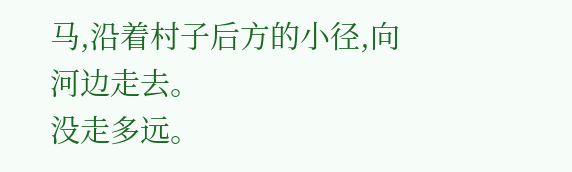马,沿着村子后方的小径,向河边走去。
没走多远。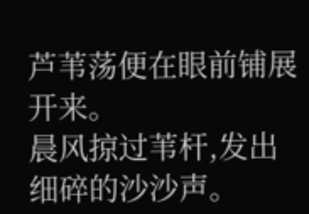芦苇荡便在眼前铺展开来。
晨风掠过苇杆,发出细碎的沙沙声。